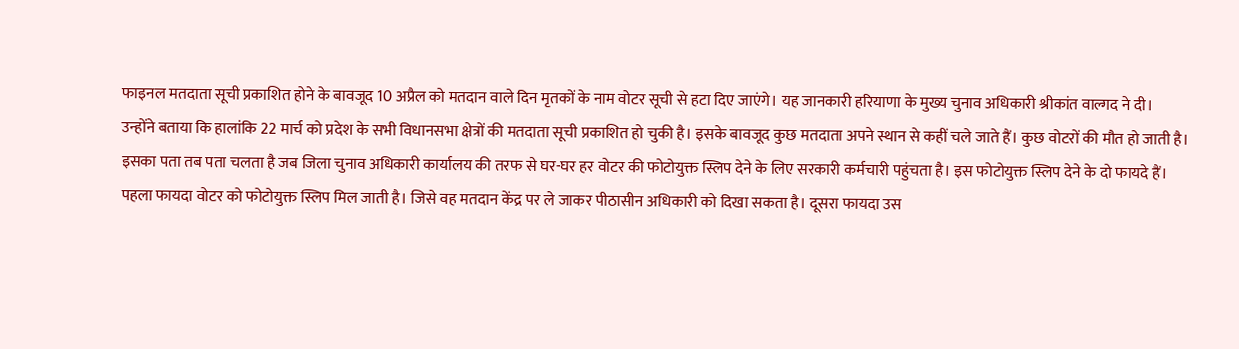फाइनल मतदाता सूची प्रकाशित होने के बावजूद 10 अप्रैल को मतदान वाले दिन मृतकों के नाम वोटर सूची से हटा दिए जाएंगे। यह जानकारी हरियाणा के मुख्य चुनाव अधिकारी श्रीकांत वाल्गद ने दी।
उन्होंने बताया कि हालांकि 22 मार्च को प्रदेश के सभी विधानसभा क्षेत्रों की मतदाता सूची प्रकाशित हो चुकी है। इसके बावजूद कुछ मतदाता अपने स्थान से कहीं चले जाते हैं। कुछ वोटरों की मौत हो जाती है।
इसका पता तब पता चलता है जब जिला चुनाव अधिकारी कार्यालय की तरफ से घर-घर हर वोटर की फोटोयुक्त स्लिप देने के लिए सरकारी कर्मचारी पहुंचता है। इस फोटोयुक्त स्लिप देने के दो फायदे हैं।
पहला फायदा वोटर को फोटोयुक्त स्लिप मिल जाती है। जिसे वह मतदान केंद्र पर ले जाकर पीठासीन अधिकारी को दिखा सकता है। दूसरा फायदा उस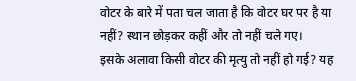वोटर के बारे में पता चल जाता है कि वोटर घर पर है या नहीं? स्थान छोड़कर कहीं और तो नहीं चले गए।
इसके अलावा किसी वोटर की मृत्यु तो नहीं हो गई? यह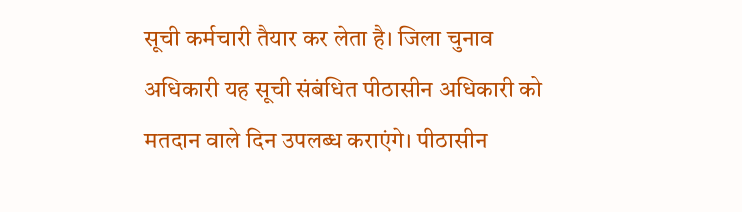सूची कर्मचारी तैयार कर लेता है। जिला चुनाव अधिकारी यह सूची संबंधित पीठासीन अधिकारी को मतदान वाले दिन उपलब्ध कराएंगे। पीठासीन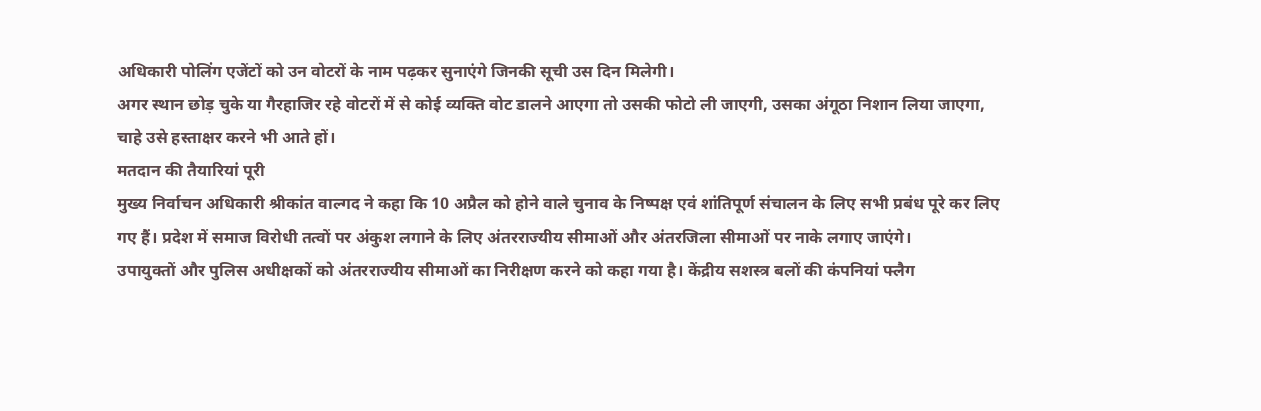अधिकारी पोलिंग एजेंटों को उन वोटरों के नाम पढ़कर सुनाएंगे जिनकी सूची उस दिन मिलेगी।
अगर स्थान छोड़ चुके या गैरहाजिर रहे वोटरों में से कोई व्यक्ति वोट डालने आएगा तो उसकी फोटो ली जाएगी, उसका अंगूठा निशान लिया जाएगा, चाहे उसे हस्ताक्षर करने भी आते हों।
मतदान की तैयारियां पूरी
मुख्य निर्वाचन अधिकारी श्रीकांत वाल्गद ने कहा कि 10 अप्रैल को होने वाले चुनाव के निष्पक्ष एवं शांतिपूर्ण संचालन के लिए सभी प्रबंध पूरे कर लिए गए हैं। प्रदेश में समाज विरोधी तत्वों पर अंकुश लगाने के लिए अंतरराज्यीय सीमाओं और अंतरजिला सीमाओं पर नाके लगाए जाएंगे।
उपायुक्तों और पुलिस अधीक्षकों को अंतरराज्यीय सीमाओं का निरीक्षण करने को कहा गया है। केंद्रीय सशस्त्र बलों की कंपनियां फ्लैग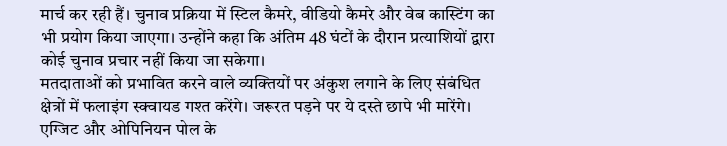मार्च कर रही हैं। चुनाव प्रक्रिया में स्टिल कैमरे, वीडियो कैमरे और वेब कास्टिंग का भी प्रयोग किया जाएगा। उन्होंने कहा कि अंतिम 48 घंटों के दौरान प्रत्याशियों द्वारा कोई चुनाव प्रचार नहीं किया जा सकेगा।
मतदाताओं को प्रभावित करने वाले व्यक्तियों पर अंकुश लगाने के लिए संबंधित क्षेत्रों में फलाइंग स्क्वायड गश्त करेंगे। जरूरत पड़ने पर ये दस्ते छापे भी मारेंगे। एग्जिट और ओपिनियन पोल के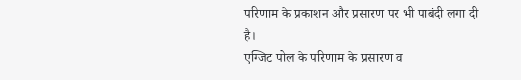परिणाम के प्रकाशन और प्रसारण पर भी पाबंदी लगा दी है।
एग्जिट पोल के परिणाम के प्रसारण व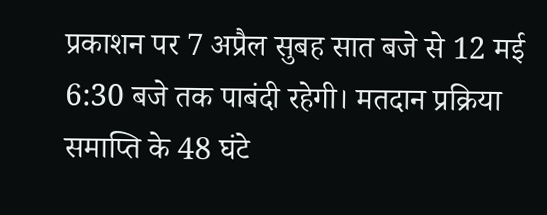प्रकाशन पर 7 अप्रैल सुबह सात बजे से 12 मई 6:30 बजे तक पाबंदी रहेगी। मतदान प्रक्रिया समाप्ति के 48 घंटे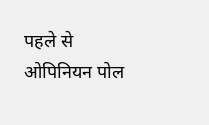पहले से ओपिनियन पोल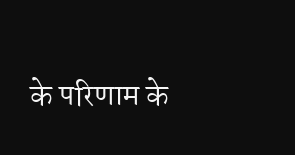के परिणाम के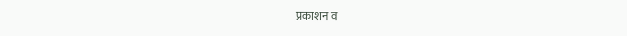प्रकाशन व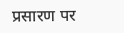प्रसारण पर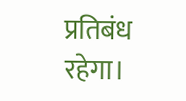प्रतिबंध रहेगा।